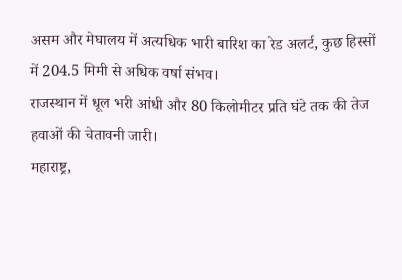असम और मेघालय में अत्यधिक भारी बारिश का रेड अलर्ट, कुछ हिस्सों में 204.5 मिमी से अधिक वर्षा संभव।
राजस्थान में धूल भरी आंधी और 80 किलोमीटर प्रति घंटे तक की तेज हवाओं की चेतावनी जारी।
महाराष्ट्र,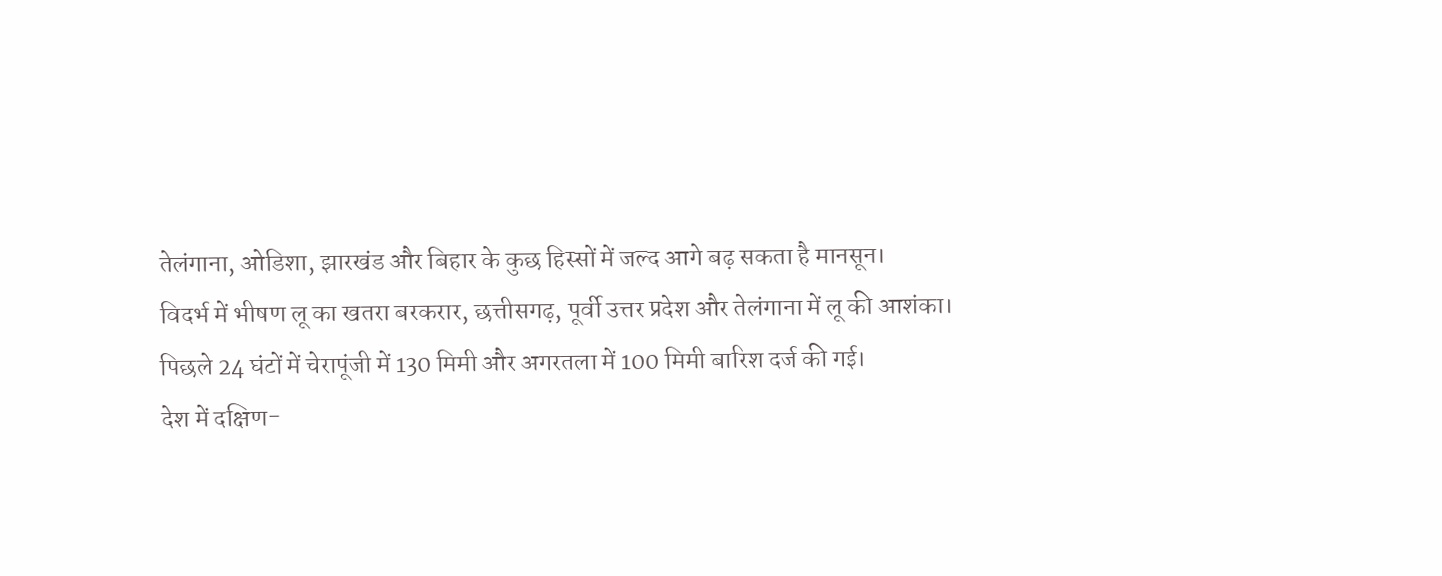तेलंगाना, ओडिशा, झारखंड और बिहार के कुछ हिस्सों में जल्द आगे बढ़ सकता है मानसून।
विदर्भ में भीषण लू का खतरा बरकरार, छत्तीसगढ़, पूर्वी उत्तर प्रदेश और तेलंगाना में लू की आशंका।
पिछले 24 घंटों में चेरापूंजी में 130 मिमी और अगरतला में 100 मिमी बारिश दर्ज की गई।
देश में दक्षिण-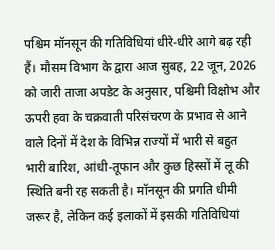पश्चिम मॉनसून की गतिविधियां धीरे-धीरे आगे बढ़ रही हैं। मौसम विभाग के द्वारा आज सुबह, 22 जून, 2026 को जारी ताजा अपडेट के अनुसार, पश्चिमी विक्षोभ और ऊपरी हवा के चक्रवाती परिसंचरण के प्रभाव से आने वाले दिनों में देश के विभिन्न राज्यों में भारी से बहुत भारी बारिश, आंधी-तूफान और कुछ हिस्सों में लू की स्थिति बनी रह सकती है। मॉनसून की प्रगति धीमी जरूर है, लेकिन कई इलाकों में इसकी गतिविधियां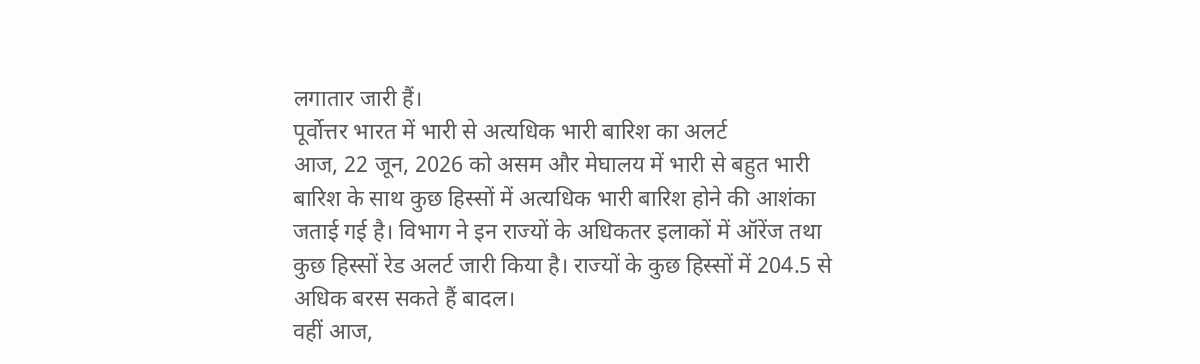लगातार जारी हैं।
पूर्वोत्तर भारत में भारी से अत्यधिक भारी बारिश का अलर्ट
आज, 22 जून, 2026 को असम और मेघालय में भारी से बहुत भारी बारिश के साथ कुछ हिस्सों में अत्यधिक भारी बारिश होने की आशंका जताई गई है। विभाग ने इन राज्यों के अधिकतर इलाकों में ऑरेंज तथा कुछ हिस्सों रेड अलर्ट जारी किया है। राज्यों के कुछ हिस्सों में 204.5 से अधिक बरस सकते हैं बादल।
वहीं आज,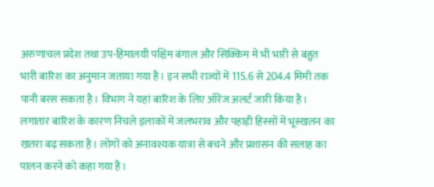अरुणाचल प्रदेश तथा उप-हिमालयी पश्चिम बंगाल और सिक्किम में भी भारी से बहुत भारी बारिश का अनुमान जताया गया है। इन सभी राज्यों में 115.6 से 204.4 मिमी तक पानी बरस सकता है। विभाग ने यहां बारिश के लिए ऑरेंज अलर्ट जारी किया है। लगातार बारिश के कारण निचले इलाकों में जलभराव और पहाड़ी हिस्सों में भूस्खलन का खतरा बढ़ सकता है। लोगों को अनावश्यक यात्रा से बचने और प्रशासन की सलाह का पालन करने को कहा गया है।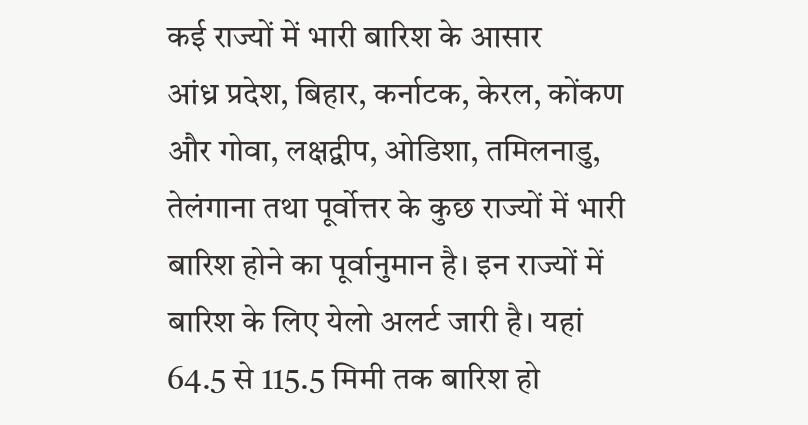कई राज्यों में भारी बारिश के आसार
आंध्र प्रदेश, बिहार, कर्नाटक, केरल, कोंकण और गोवा, लक्षद्वीप, ओडिशा, तमिलनाडु, तेलंगाना तथा पूर्वोत्तर के कुछ राज्यों में भारी बारिश होने का पूर्वानुमान है। इन राज्यों में बारिश के लिए येलो अलर्ट जारी है। यहां 64.5 से 115.5 मिमी तक बारिश हो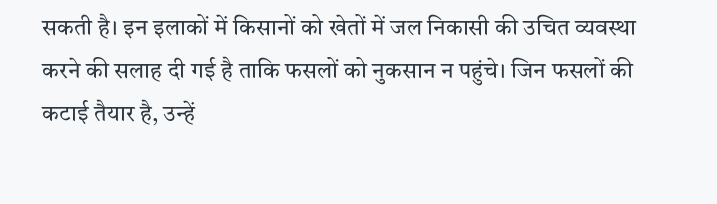सकती है। इन इलाकों में किसानों को खेतों में जल निकासी की उचित व्यवस्था करने की सलाह दी गई है ताकि फसलों को नुकसान न पहुंचे। जिन फसलों की कटाई तैयार है, उन्हें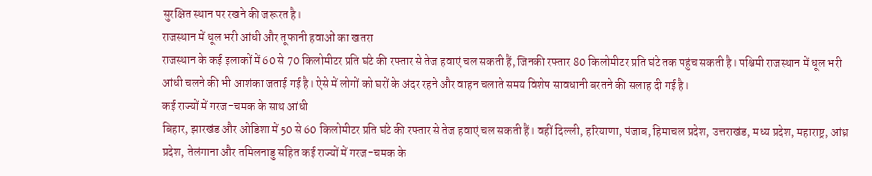सुरक्षित स्थान पर रखने की जरूरत है।
राजस्थान में धूल भरी आंधी और तूफानी हवाओं का खतरा
राजस्थान के कई इलाकों में 60 से 70 किलोमीटर प्रति घंटे की रफ्तार से तेज हवाएं चल सकती हैं, जिनकी रफ्तार 80 किलोमीटर प्रति घंटे तक पहुंच सकती है। पश्चिमी राजस्थान में धूल भरी आंधी चलने की भी आशंका जताई गई है। ऐसे में लोगों को घरों के अंदर रहने और वाहन चलाते समय विशेष सावधानी बरतने की सलाह दी गई है।
कई राज्यों में गरज-चमक के साथ आंधी
बिहार, झारखंड और ओडिशा में 50 से 60 किलोमीटर प्रति घंटे की रफ्तार से तेज हवाएं चल सकती हैं। वहीं दिल्ली, हरियाणा, पंजाब, हिमाचल प्रदेश, उत्तराखंड, मध्य प्रदेश, महाराष्ट्र, आंध्र प्रदेश, तेलंगाना और तमिलनाडु सहित कई राज्यों में गरज-चमक के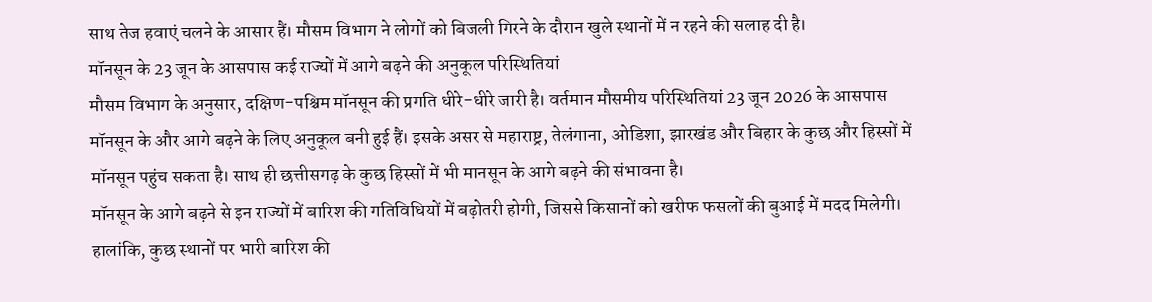साथ तेज हवाएं चलने के आसार हैं। मौसम विभाग ने लोगों को बिजली गिरने के दौरान खुले स्थानों में न रहने की सलाह दी है।
मॉनसून के 23 जून के आसपास कई राज्यों में आगे बढ़ने की अनुकूल परिस्थितियां
मौसम विभाग के अनुसार, दक्षिण-पश्चिम मॉनसून की प्रगति धीरे-धीरे जारी है। वर्तमान मौसमीय परिस्थितियां 23 जून 2026 के आसपास मॉनसून के और आगे बढ़ने के लिए अनुकूल बनी हुई हैं। इसके असर से महाराष्ट्र, तेलंगाना, ओडिशा, झारखंड और बिहार के कुछ और हिस्सों में मॉनसून पहुंच सकता है। साथ ही छत्तीसगढ़ के कुछ हिस्सों में भी मानसून के आगे बढ़ने की संभावना है।
मॉनसून के आगे बढ़ने से इन राज्यों में बारिश की गतिविधियों में बढ़ोतरी होगी, जिससे किसानों को खरीफ फसलों की बुआई में मदद मिलेगी। हालांकि, कुछ स्थानों पर भारी बारिश की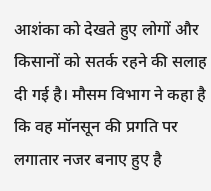आशंका को देखते हुए लोगों और किसानों को सतर्क रहने की सलाह दी गई है। मौसम विभाग ने कहा है कि वह मॉनसून की प्रगति पर लगातार नजर बनाए हुए है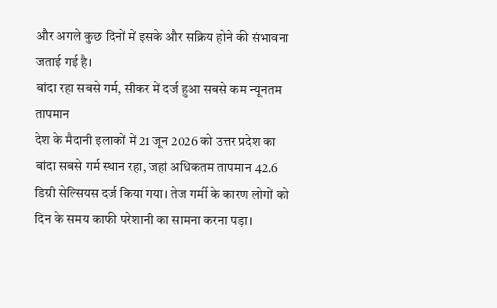और अगले कुछ दिनों में इसके और सक्रिय होने की संभावना जताई गई है।
बांदा रहा सबसे गर्म, सीकर में दर्ज हुआ सबसे कम न्यूनतम तापमान
देश के मैदानी इलाकों में 21 जून 2026 को उत्तर प्रदेश का बांदा सबसे गर्म स्थान रहा, जहां अधिकतम तापमान 42.6 डिग्री सेल्सियस दर्ज किया गया। तेज गर्मी के कारण लोगों को दिन के समय काफी परेशानी का सामना करना पड़ा।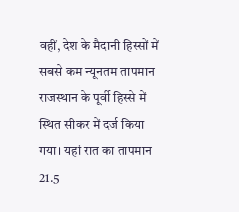वहीं, देश के मैदानी हिस्सों में सबसे कम न्यूनतम तापमान राजस्थान के पूर्वी हिस्से में स्थित सीकर में दर्ज किया गया। यहां रात का तापमान 21.5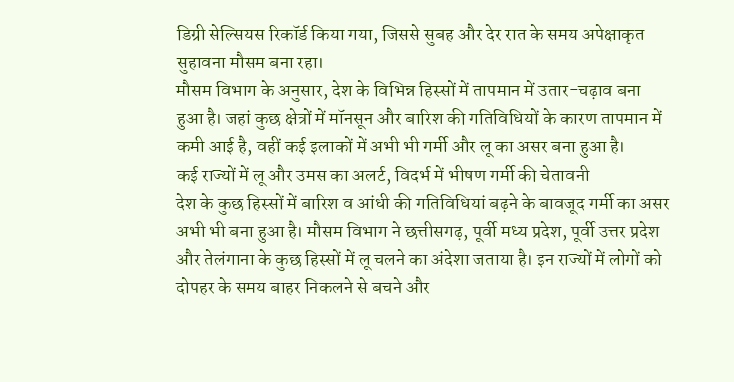डिग्री सेल्सियस रिकॉर्ड किया गया, जिससे सुबह और देर रात के समय अपेक्षाकृत सुहावना मौसम बना रहा।
मौसम विभाग के अनुसार, देश के विभिन्न हिस्सों में तापमान में उतार-चढ़ाव बना हुआ है। जहां कुछ क्षेत्रों में मॉनसून और बारिश की गतिविधियों के कारण तापमान में कमी आई है, वहीं कई इलाकों में अभी भी गर्मी और लू का असर बना हुआ है।
कई राज्यों में लू और उमस का अलर्ट, विदर्भ में भीषण गर्मी की चेतावनी
देश के कुछ हिस्सों में बारिश व आंधी की गतिविधियां बढ़ने के बावजूद गर्मी का असर अभी भी बना हुआ है। मौसम विभाग ने छत्तीसगढ़, पूर्वी मध्य प्रदेश, पूर्वी उत्तर प्रदेश और तेलंगाना के कुछ हिस्सों में लू चलने का अंदेशा जताया है। इन राज्यों में लोगों को दोपहर के समय बाहर निकलने से बचने और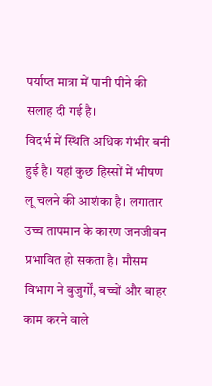पर्याप्त मात्रा में पानी पीने की सलाह दी गई है।
विदर्भ में स्थिति अधिक गंभीर बनी हुई है। यहां कुछ हिस्सों में भीषण लू चलने की आशंका है। लगातार उच्च तापमान के कारण जनजीवन प्रभावित हो सकता है। मौसम विभाग ने बुजुर्गों, बच्चों और बाहर काम करने वाले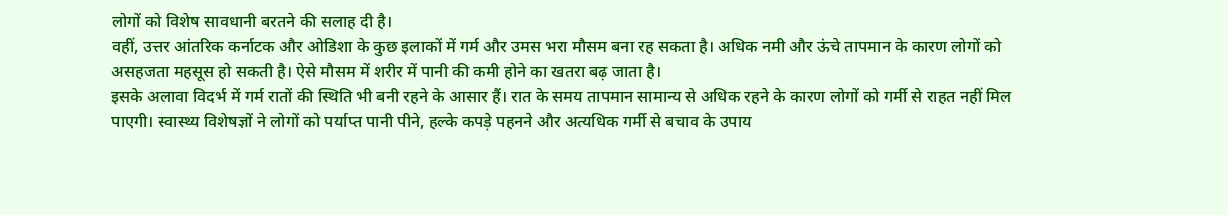लोगों को विशेष सावधानी बरतने की सलाह दी है।
वहीं, उत्तर आंतरिक कर्नाटक और ओडिशा के कुछ इलाकों में गर्म और उमस भरा मौसम बना रह सकता है। अधिक नमी और ऊंचे तापमान के कारण लोगों को असहजता महसूस हो सकती है। ऐसे मौसम में शरीर में पानी की कमी होने का खतरा बढ़ जाता है।
इसके अलावा विदर्भ में गर्म रातों की स्थिति भी बनी रहने के आसार हैं। रात के समय तापमान सामान्य से अधिक रहने के कारण लोगों को गर्मी से राहत नहीं मिल पाएगी। स्वास्थ्य विशेषज्ञों ने लोगों को पर्याप्त पानी पीने, हल्के कपड़े पहनने और अत्यधिक गर्मी से बचाव के उपाय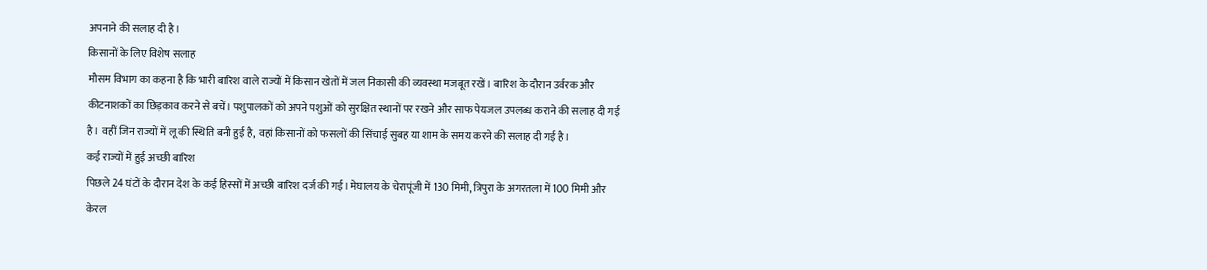अपनाने की सलाह दी है।
किसानों के लिए विशेष सलाह
मौसम विभाग का कहना है कि भारी बारिश वाले राज्यों में किसान खेतों में जल निकासी की व्यवस्था मजबूत रखें। बारिश के दौरान उर्वरक और कीटनाशकों का छिड़काव करने से बचें। पशुपालकों को अपने पशुओं को सुरक्षित स्थानों पर रखने और साफ पेयजल उपलब्ध कराने की सलाह दी गई है। वहीं जिन राज्यों में लू की स्थिति बनी हुई है, वहां किसानों को फसलों की सिंचाई सुबह या शाम के समय करने की सलाह दी गई है।
कई राज्यों में हुई अच्छी बारिश
पिछले 24 घंटों के दौरान देश के कई हिस्सों में अच्छी बारिश दर्ज की गई। मेघालय के चेरापूंजी में 130 मिमी, त्रिपुरा के अगरतला में 100 मिमी और केरल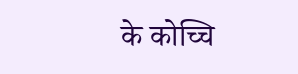के कोच्चि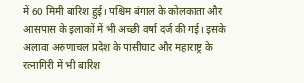में 60 मिमी बारिश हुई। पश्चिम बंगाल के कोलकाता और आसपास के इलाकों में भी अच्छी वर्षा दर्ज की गई। इसके अलावा अरुणाचल प्रदेश के पासीघाट और महाराष्ट्र के रत्नागिरी में भी बारिश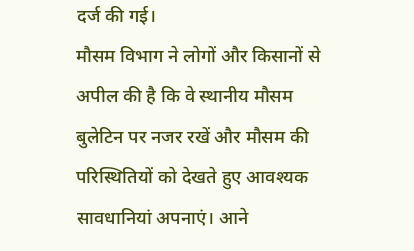दर्ज की गई।
मौसम विभाग ने लोगों और किसानों से अपील की है कि वे स्थानीय मौसम बुलेटिन पर नजर रखें और मौसम की परिस्थितियों को देखते हुए आवश्यक सावधानियां अपनाएं। आने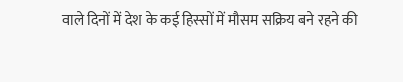वाले दिनों में देश के कई हिस्सों में मौसम सक्रिय बने रहने की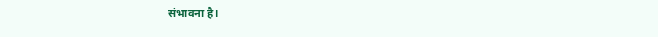संभावना है।